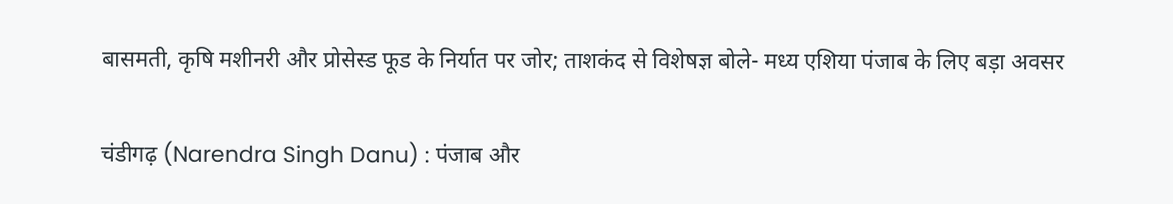बासमती, कृषि मशीनरी और प्रोसेस्ड फूड के निर्यात पर जोर; ताशकंद से विशेषज्ञ बोले- मध्य एशिया पंजाब के लिए बड़ा अवसर

चंडीगढ़ (Narendra Singh Danu) : पंजाब और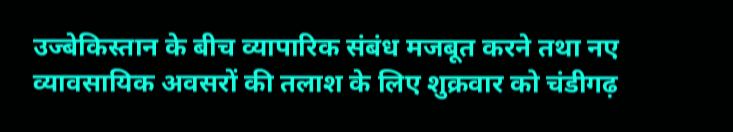उज्बेकिस्तान के बीच व्यापारिक संबंध मजबूत करने तथा नए व्यावसायिक अवसरों की तलाश के लिए शुक्रवार को चंडीगढ़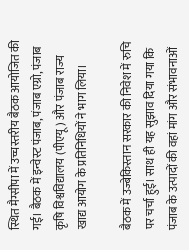स्थित मैग्सीपा में उच्चस्तरीय बैठक आयोजित की गई। बैठक में इन्वेस्ट पंजाब, पंजाब एग्रो, पंजाब कृषि विश्वविद्यालय (पीएयू) और पंजाब राज्य खाद्य आयोग के प्रतिनिधियों ने भाग लिया।

बैठक में उज्बेकिस्तान सरकार की निवेश में रुचि पर चर्चा हुई। साथ ही यह सुझाव दिया गया कि पंजाब के उत्पादों की वहां मांग और संभावनाओं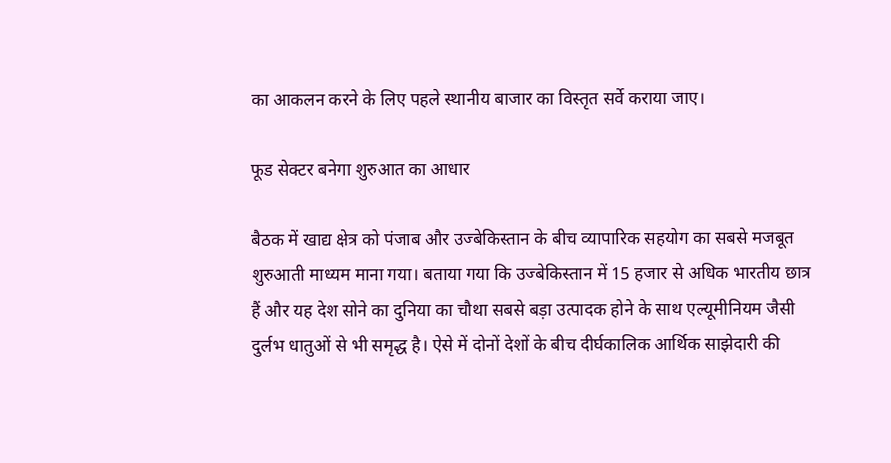का आकलन करने के लिए पहले स्थानीय बाजार का विस्तृत सर्वे कराया जाए।

फूड सेक्टर बनेगा शुरुआत का आधार

बैठक में खाद्य क्षेत्र को पंजाब और उज्बेकिस्तान के बीच व्यापारिक सहयोग का सबसे मजबूत शुरुआती माध्यम माना गया। बताया गया कि उज्बेकिस्तान में 15 हजार से अधिक भारतीय छात्र हैं और यह देश सोने का दुनिया का चौथा सबसे बड़ा उत्पादक होने के साथ एल्यूमीनियम जैसी दुर्लभ धातुओं से भी समृद्ध है। ऐसे में दोनों देशों के बीच दीर्घकालिक आर्थिक साझेदारी की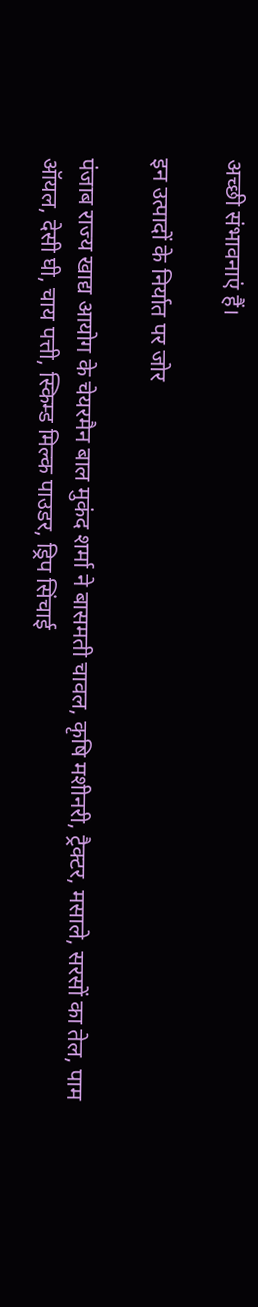अच्छी संभावनाएं हैं।

इन उत्पादों के निर्यात पर जोर

पंजाब राज्य खाद्य आयोग के चेयरमैन बाल मुकंद शर्मा ने बासमती चावल, कृषि मशीनरी, ट्रैक्टर, मसाले, सरसों का तेल, पाम ऑयल, देसी घी, चाय पत्ती, स्किम्ड मिल्क पाउडर, ड्रिप सिंचाई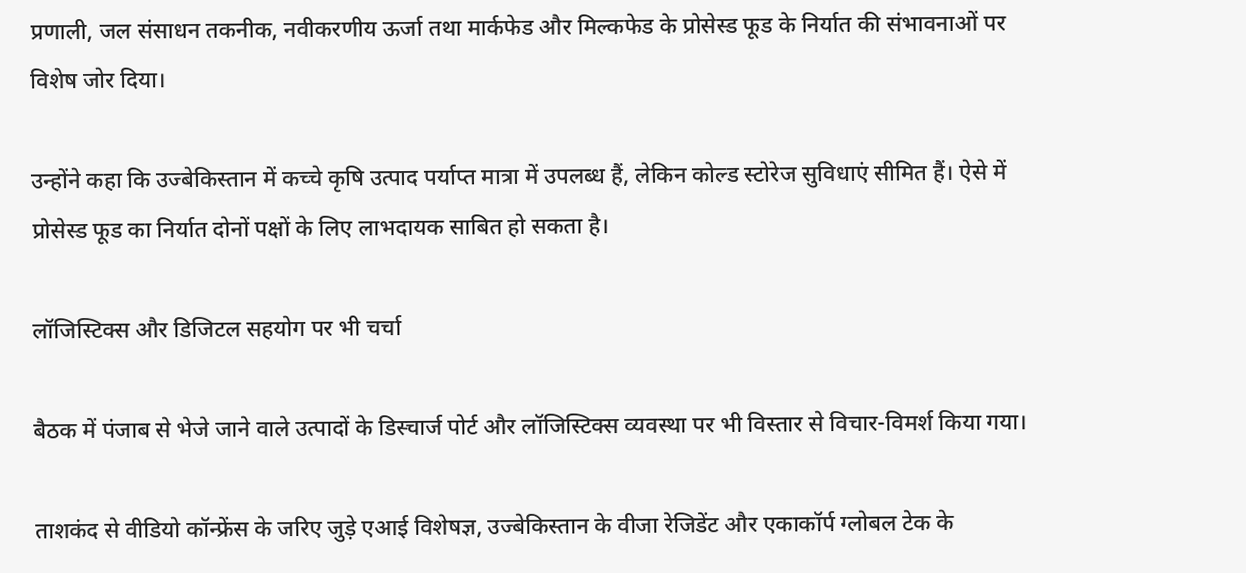प्रणाली, जल संसाधन तकनीक, नवीकरणीय ऊर्जा तथा मार्कफेड और मिल्कफेड के प्रोसेस्ड फूड के निर्यात की संभावनाओं पर विशेष जोर दिया।

उन्होंने कहा कि उज्बेकिस्तान में कच्चे कृषि उत्पाद पर्याप्त मात्रा में उपलब्ध हैं, लेकिन कोल्ड स्टोरेज सुविधाएं सीमित हैं। ऐसे में प्रोसेस्ड फूड का निर्यात दोनों पक्षों के लिए लाभदायक साबित हो सकता है।

लॉजिस्टिक्स और डिजिटल सहयोग पर भी चर्चा

बैठक में पंजाब से भेजे जाने वाले उत्पादों के डिस्चार्ज पोर्ट और लॉजिस्टिक्स व्यवस्था पर भी विस्तार से विचार-विमर्श किया गया।

ताशकंद से वीडियो कॉन्फ्रेंस के जरिए जुड़े एआई विशेषज्ञ, उज्बेकिस्तान के वीजा रेजिडेंट और एकाकॉर्प ग्लोबल टेक के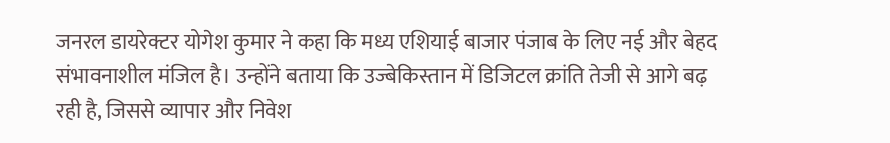जनरल डायरेक्टर योगेश कुमार ने कहा कि मध्य एशियाई बाजार पंजाब के लिए नई और बेहद संभावनाशील मंजिल है। उन्होंने बताया कि उज्बेकिस्तान में डिजिटल क्रांति तेजी से आगे बढ़ रही है, जिससे व्यापार और निवेश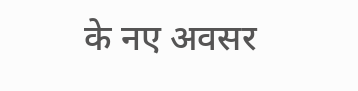के नए अवसर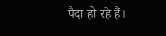पैदा हो रहे हैं।